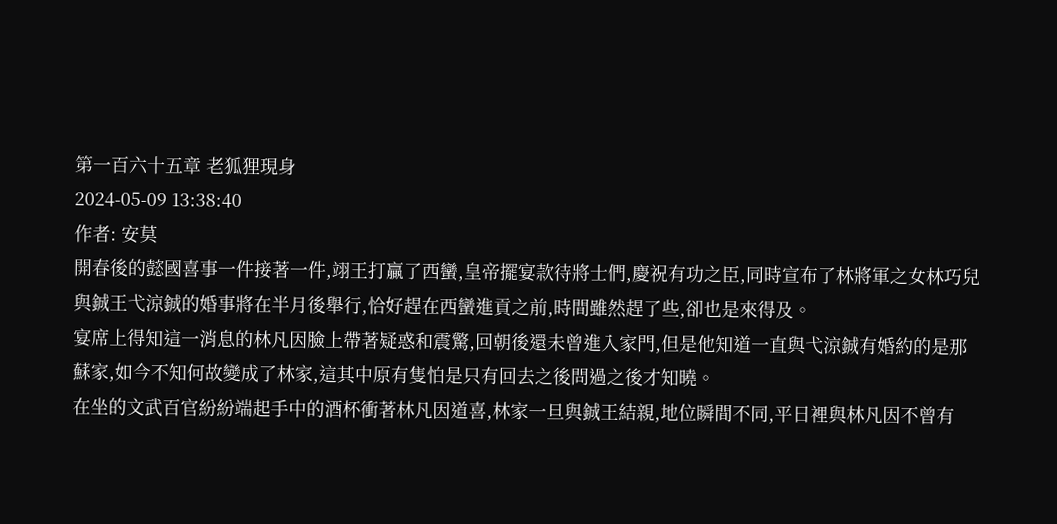第一百六十五章 老狐狸現身
2024-05-09 13:38:40
作者: 安莫
開春後的懿國喜事一件接著一件,翊王打贏了西蠻,皇帝擺宴款待將士們,慶祝有功之臣,同時宣布了林將軍之女林巧兒與鋮王弋涼鋮的婚事將在半月後舉行,恰好趕在西蠻進貢之前,時間雖然趕了些,卻也是來得及。
宴席上得知這一消息的林凡因臉上帶著疑惑和震驚,回朝後還未曾進入家門,但是他知道一直與弋涼鋮有婚約的是那蘇家,如今不知何故變成了林家,這其中原有隻怕是只有回去之後問過之後才知曉。
在坐的文武百官紛紛端起手中的酒杯衝著林凡因道喜,林家一旦與鋮王結親,地位瞬間不同,平日裡與林凡因不曾有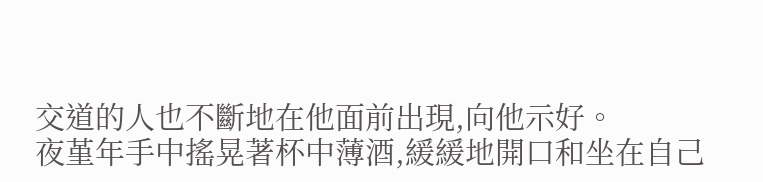交道的人也不斷地在他面前出現,向他示好。
夜堇年手中搖晃著杯中薄酒,緩緩地開口和坐在自己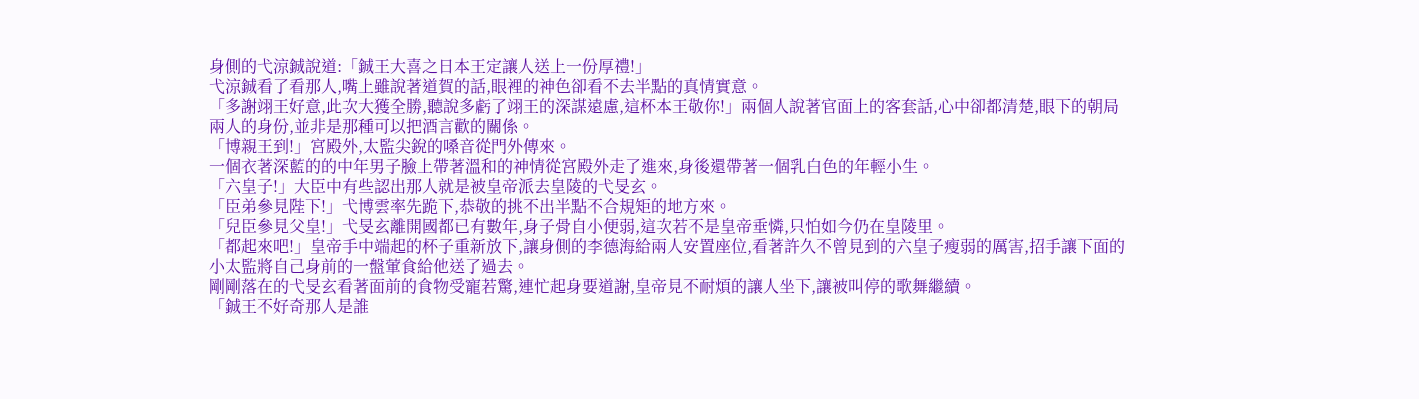身側的弋涼鋮說道:「鋮王大喜之日本王定讓人送上一份厚禮!」
弋涼鋮看了看那人,嘴上雖說著道賀的話,眼裡的神色卻看不去半點的真情實意。
「多謝翊王好意,此次大獲全勝,聽說多虧了翊王的深謀遠慮,這杯本王敬你!」兩個人說著官面上的客套話,心中卻都清楚,眼下的朝局兩人的身份,並非是那種可以把酒言歡的關係。
「博親王到!」宮殿外,太監尖銳的嗓音從門外傳來。
一個衣著深藍的的中年男子臉上帶著溫和的神情從宮殿外走了進來,身後還帶著一個乳白色的年輕小生。
「六皇子!」大臣中有些認出那人就是被皇帝派去皇陵的弋旻玄。
「臣弟參見陛下!」弋博雲率先跪下,恭敬的挑不出半點不合規矩的地方來。
「兒臣參見父皇!」弋旻玄離開國都已有數年,身子骨自小便弱,這次若不是皇帝垂憐,只怕如今仍在皇陵里。
「都起來吧!」皇帝手中端起的杯子重新放下,讓身側的李德海給兩人安置座位,看著許久不曾見到的六皇子瘦弱的厲害,招手讓下面的小太監將自己身前的一盤葷食給他送了過去。
剛剛落在的弋旻玄看著面前的食物受寵若驚,連忙起身要道謝,皇帝見不耐煩的讓人坐下,讓被叫停的歌舞繼續。
「鋮王不好奇那人是誰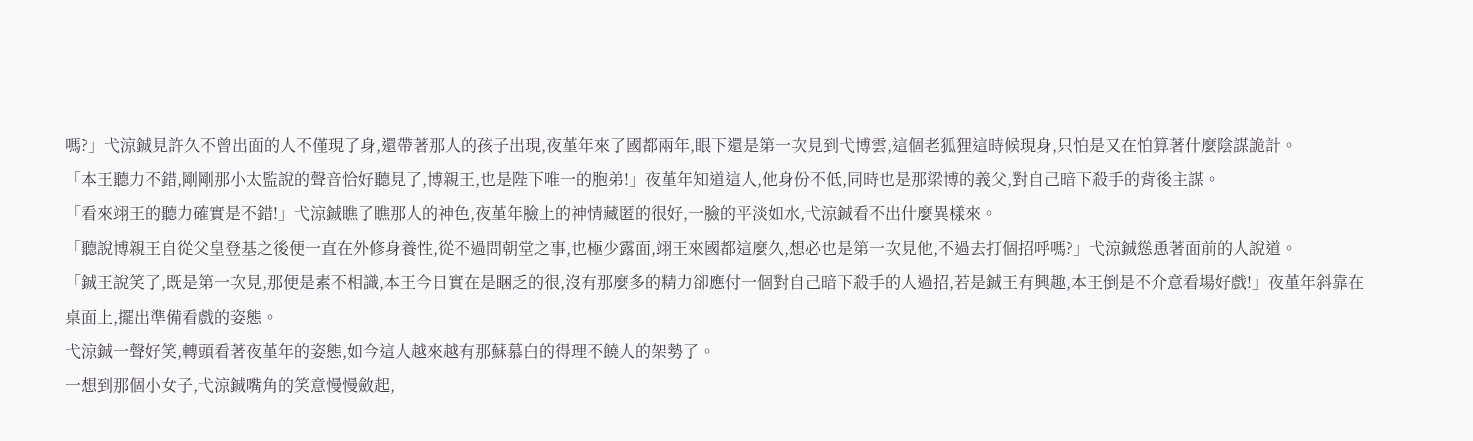嗎?」弋涼鋮見許久不曾出面的人不僅現了身,還帶著那人的孩子出現,夜堇年來了國都兩年,眼下還是第一次見到弋博雲,這個老狐狸這時候現身,只怕是又在怕算著什麼陰謀詭計。
「本王聽力不錯,剛剛那小太監說的聲音恰好聽見了,博親王,也是陛下唯一的胞弟!」夜堇年知道這人,他身份不低,同時也是那梁博的義父,對自己暗下殺手的背後主謀。
「看來翊王的聽力確實是不錯!」弋涼鋮瞧了瞧那人的神色,夜堇年臉上的神情藏匿的很好,一臉的平淡如水,弋涼鋮看不出什麼異樣來。
「聽說博親王自從父皇登基之後便一直在外修身養性,從不過問朝堂之事,也極少露面,翊王來國都這麼久,想必也是第一次見他,不過去打個招呼嗎?」弋涼鋮慫恿著面前的人說道。
「鋮王說笑了,既是第一次見,那便是素不相識,本王今日實在是睏乏的很,沒有那麼多的精力卻應付一個對自己暗下殺手的人過招,若是鋮王有興趣,本王倒是不介意看場好戲!」夜堇年斜靠在桌面上,擺出準備看戲的姿態。
弋涼鋮一聲好笑,轉頭看著夜堇年的姿態,如今這人越來越有那蘇慕白的得理不饒人的架勢了。
一想到那個小女子,弋涼鋮嘴角的笑意慢慢斂起,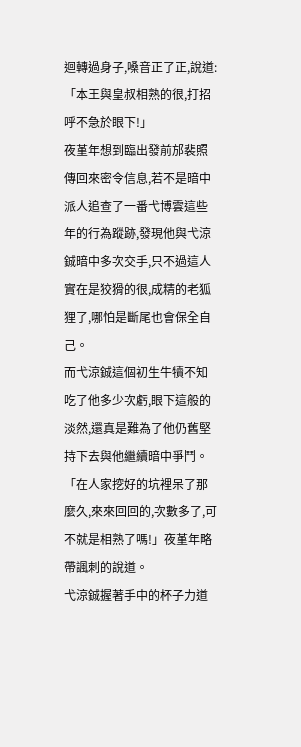迴轉過身子,嗓音正了正,說道:「本王與皇叔相熟的很,打招呼不急於眼下!」
夜堇年想到臨出發前邡裴照傳回來密令信息,若不是暗中派人追查了一番弋博雲這些年的行為蹤跡,發現他與弋涼鋮暗中多次交手,只不過這人實在是狡猾的很,成精的老狐狸了,哪怕是斷尾也會保全自己。
而弋涼鋮這個初生牛犢不知吃了他多少次虧,眼下這般的淡然,還真是難為了他仍舊堅持下去與他繼續暗中爭鬥。
「在人家挖好的坑裡呆了那麼久,來來回回的,次數多了,可不就是相熟了嗎!」夜堇年略帶諷刺的說道。
弋涼鋮握著手中的杯子力道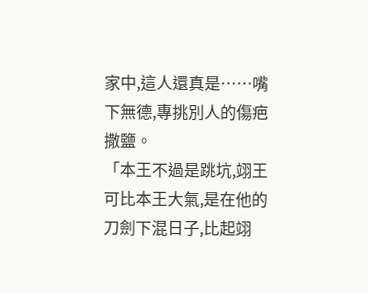家中,這人還真是……嘴下無德,專挑別人的傷疤撒鹽。
「本王不過是跳坑,翊王可比本王大氣,是在他的刀劍下混日子,比起翊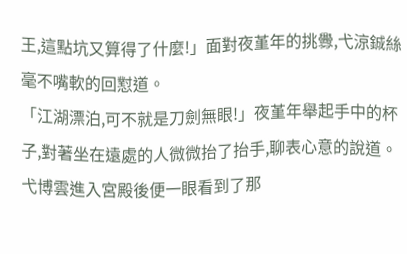王,這點坑又算得了什麼!」面對夜堇年的挑釁,弋涼鋮絲毫不嘴軟的回懟道。
「江湖漂泊,可不就是刀劍無眼!」夜堇年舉起手中的杯子,對著坐在遠處的人微微抬了抬手,聊表心意的說道。
弋博雲進入宮殿後便一眼看到了那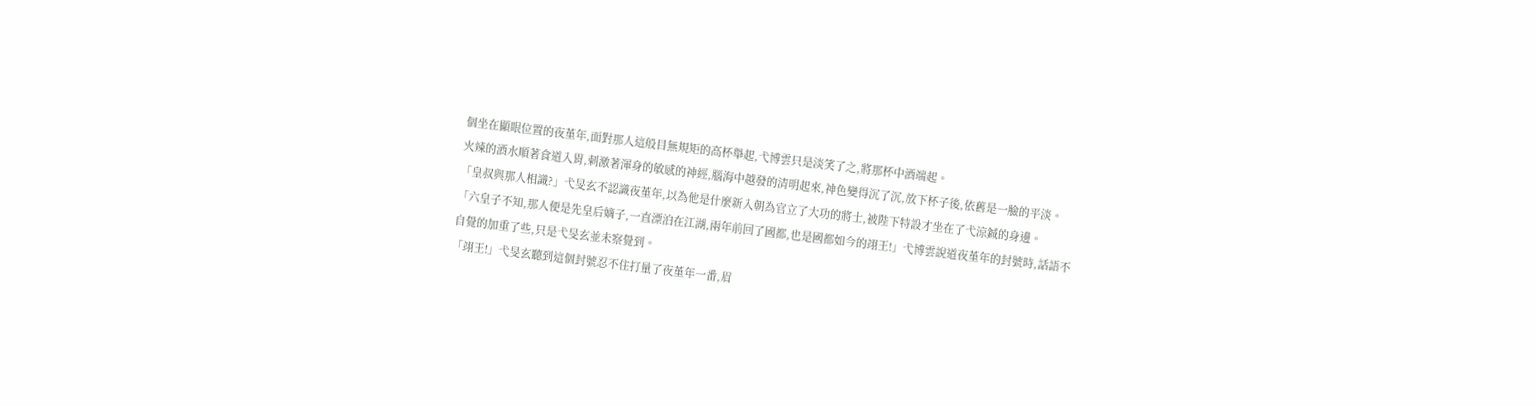個坐在顯眼位置的夜堇年,面對那人這般目無規矩的高杯舉起,弋博雲只是淡笑了之,將那杯中酒端起。
火辣的酒水順著食道入胃,刺激著渾身的敏感的神經,腦海中越發的清明起來,神色變得沉了沉,放下杯子後,依舊是一臉的平淡。
「皇叔與那人相識?」弋旻玄不認識夜堇年,以為他是什麼新入朝為官立了大功的將士,被陛下特設才坐在了弋涼鋮的身邊。
「六皇子不知,那人便是先皇后嫡子,一直漂泊在江湖,兩年前回了國都,也是國都如今的翊王!」弋博雲說道夜堇年的封號時,話語不自覺的加重了些,只是弋旻玄並未察覺到。
「翊王!」弋旻玄聽到這個封號忍不住打量了夜堇年一番,眉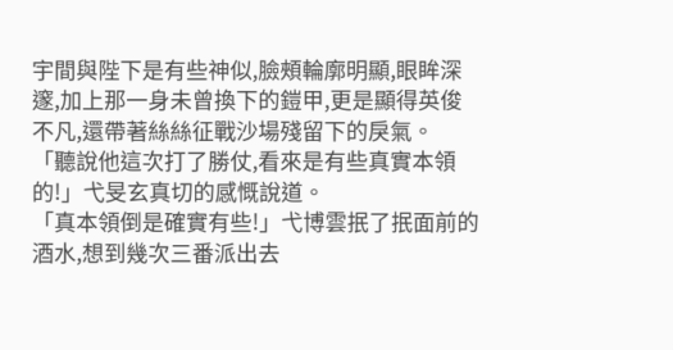宇間與陛下是有些神似,臉頰輪廓明顯,眼眸深邃,加上那一身未曾換下的鎧甲,更是顯得英俊不凡,還帶著絲絲征戰沙場殘留下的戾氣。
「聽說他這次打了勝仗,看來是有些真實本領的!」弋旻玄真切的感慨說道。
「真本領倒是確實有些!」弋博雲抿了抿面前的酒水,想到幾次三番派出去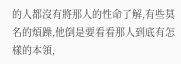的人都沒有將那人的性命了解,有些莫名的煩躁,他倒是要看看那人到底有怎樣的本領,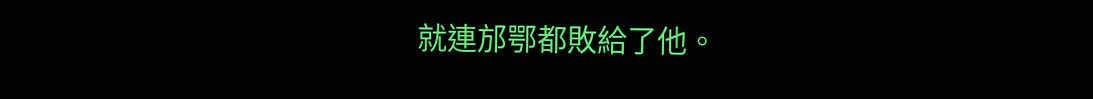就連邡鄂都敗給了他。